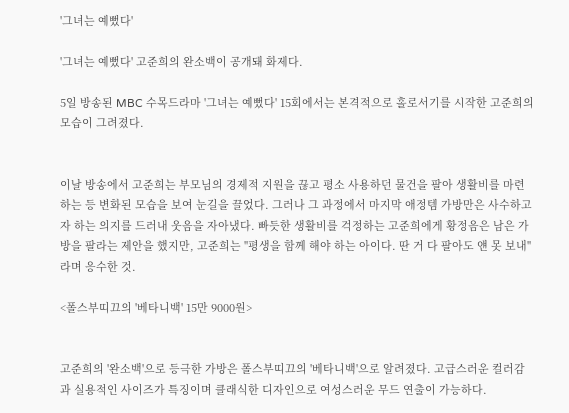'그녀는 예뻤다'

'그녀는 예뻤다' 고준희의 완소백이 공개돼 화제다.

5일 방송된 MBC 수목드라마 '그녀는 예뻤다' 15회에서는 본격적으로 홀로서기를 시작한 고준희의 모습이 그려졌다.


이날 방송에서 고준희는 부모님의 경제적 지원을 끊고 평소 사용하던 물건을 팔아 생활비를 마련하는 등 변화된 모습을 보여 눈길을 끌었다. 그러나 그 과정에서 마지막 애정템 가방만은 사수하고자 하는 의지를 드러내 웃음을 자아냈다. 빠듯한 생활비를 걱정하는 고준희에게 황정음은 남은 가방을 팔라는 제안을 했지만, 고준희는 "평생을 함께 해야 하는 아이다. 딴 거 다 팔아도 얜 못 보내"라며 응수한 것.

<폴스부띠끄의 '베타니백' 15만 9000원>


고준희의 '완소백'으로 등극한 가방은 폴스부띠끄의 '베타니백'으로 알려졌다. 고급스러운 컬러감과 실용적인 사이즈가 특징이며 클래식한 디자인으로 여성스러운 무드 연출이 가능하다.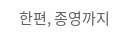한편, 종영까지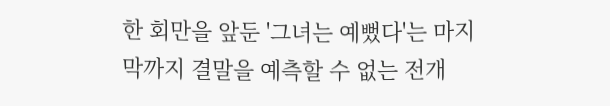한 회만을 앞둔 '그녀는 예뻤다'는 마지막까지 결말을 예측할 수 없는 전개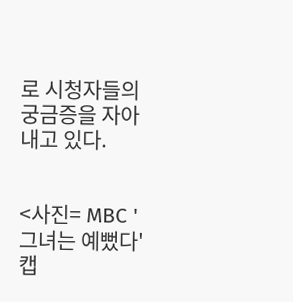로 시청자들의 궁금증을 자아내고 있다.


<사진= MBC '그녀는 예뻤다' 캡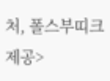처, 폴스부띠크 제공>